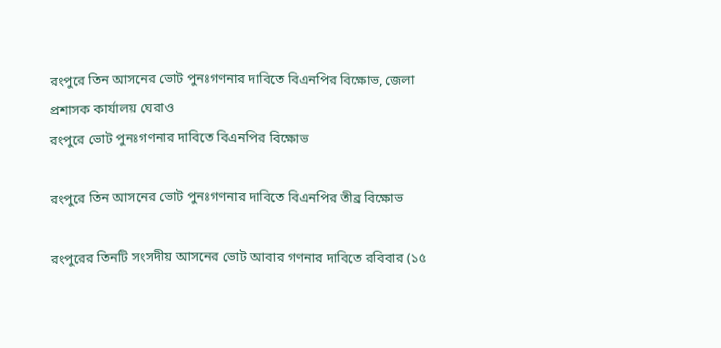রংপুরে তিন আসনের ভোট পুনঃগণনার দাবিতে বিএনপির বিক্ষোভ, জেলা প্রশাসক কার্যালয় ঘেরাও
রংপুরে ভোট পুনঃগণনার দাবিতে বিএনপির বিক্ষোভ

রংপুরে তিন আসনের ভোট পুনঃগণনার দাবিতে বিএনপির তীব্র বিক্ষোভ

রংপুরের তিনটি সংসদীয় আসনের ভোট আবার গণনার দাবিতে রবিবার (১৫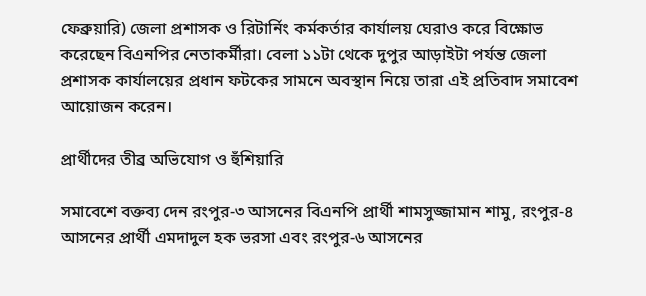ফেব্রুয়ারি) জেলা প্রশাসক ও রিটার্নিং কর্মকর্তার কার্যালয় ঘেরাও করে বিক্ষোভ করেছেন বিএনপির নেতাকর্মীরা। বেলা ১১টা থেকে দুপুর আড়াইটা পর্যন্ত জেলা প্রশাসক কার্যালয়ের প্রধান ফটকের সামনে অবস্থান নিয়ে তারা এই প্রতিবাদ সমাবেশ আয়োজন করেন।

প্রার্থীদের তীব্র অভিযোগ ও হুঁশিয়ারি

সমাবেশে বক্তব্য দেন রংপুর-৩ আসনের বিএনপি প্রার্থী শামসুজ্জামান শামু, রংপুর-৪ আসনের প্রার্থী এমদাদুল হক ভরসা এবং রংপুর-৬ আসনের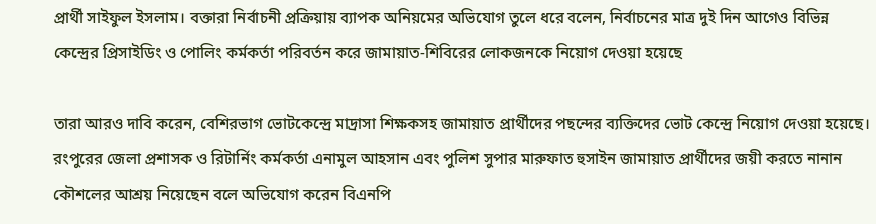প্রার্থী সাইফুল ইসলাম। বক্তারা নির্বাচনী প্রক্রিয়ায় ব্যাপক অনিয়মের অভিযোগ তুলে ধরে বলেন, নির্বাচনের মাত্র দুই দিন আগেও বিভিন্ন কেন্দ্রের প্রিসাইডিং ও পোলিং কর্মকর্তা পরিবর্তন করে জামায়াত-শিবিরের লোকজনকে নিয়োগ দেওয়া হয়েছে

তারা আরও দাবি করেন, বেশিরভাগ ভোটকেন্দ্রে মাদ্রাসা শিক্ষকসহ জামায়াত প্রার্থীদের পছন্দের ব্যক্তিদের ভোট কেন্দ্রে নিয়োগ দেওয়া হয়েছে। রংপুরের জেলা প্রশাসক ও রিটার্নিং কর্মকর্তা এনামুল আহসান এবং পুলিশ সুপার মারুফাত হুসাইন জামায়াত প্রার্থীদের জয়ী করতে নানান কৌশলের আশ্রয় নিয়েছেন বলে অভিযোগ করেন বিএনপি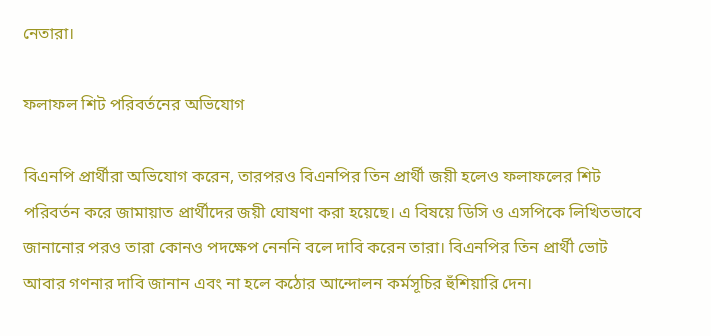নেতারা।

ফলাফল শিট পরিবর্তনের অভিযোগ

বিএনপি প্রার্থীরা অভিযোগ করেন, তারপরও বিএনপির তিন প্রার্থী জয়ী হলেও ফলাফলের শিট পরিবর্তন করে জামায়াত প্রার্থীদের জয়ী ঘোষণা করা হয়েছে। এ বিষয়ে ডিসি ও এসপিকে লিখিতভাবে জানানোর পরও তারা কোনও পদক্ষেপ নেননি বলে দাবি করেন তারা। বিএনপির তিন প্রার্থী ভোট আবার গণনার দাবি জানান এবং না হলে কঠোর আন্দোলন কর্মসূচির হুঁশিয়ারি দেন।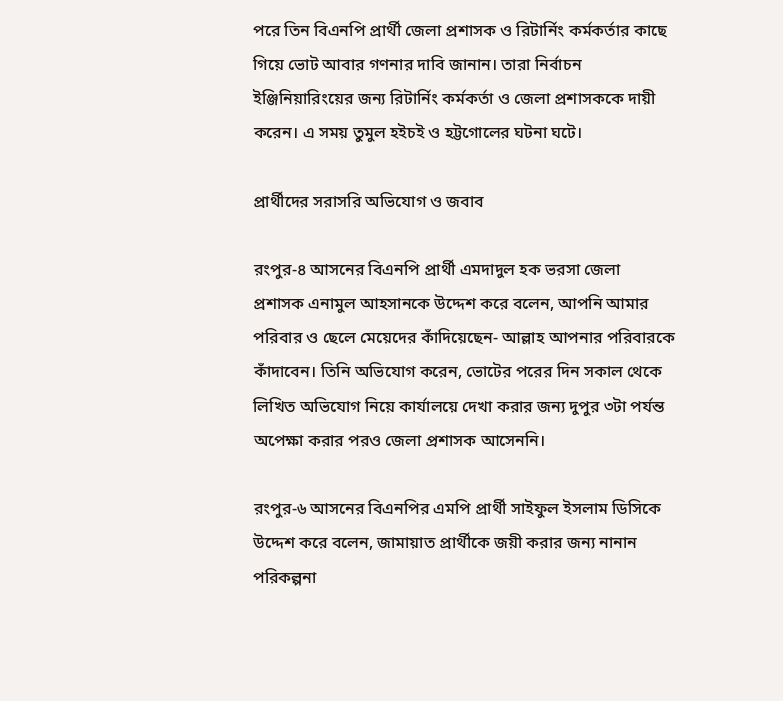পরে তিন বিএনপি প্রার্থী জেলা প্রশাসক ও রিটার্নিং কর্মকর্তার কাছে গিয়ে ভোট আবার গণনার দাবি জানান। তারা নির্বাচন ইঞ্জিনিয়ারিংয়ের জন্য রিটার্নিং কর্মকর্তা ও জেলা প্রশাসককে দায়ী করেন। এ সময় তুমুল হইচই ও হট্টগোলের ঘটনা ঘটে।

প্রার্থীদের সরাসরি অভিযোগ ও জবাব

রংপুর-৪ আসনের বিএনপি প্রার্থী এমদাদুল হক ভরসা জেলা প্রশাসক এনামুল আহসানকে উদ্দেশ করে বলেন, আপনি আমার পরিবার ও ছেলে মেয়েদের কাঁদিয়েছেন- আল্লাহ আপনার পরিবারকে কাঁদাবেন। তিনি অভিযোগ করেন, ভোটের পরের দিন সকাল থেকে লিখিত অভিযোগ নিয়ে কার্যালয়ে দেখা করার জন্য দুপুর ৩টা পর্যন্ত অপেক্ষা করার পরও জেলা প্রশাসক আসেননি।

রংপুর-৬ আসনের বিএনপির এমপি প্রার্থী সাইফুল ইসলাম ডিসিকে উদ্দেশ করে বলেন, জামায়াত প্রার্থীকে জয়ী করার জন্য নানান পরিকল্পনা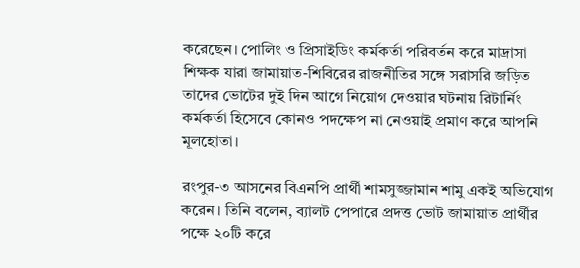করেছেন। পোলিং ও প্রিসাইডিং কর্মকর্তা পরিবর্তন করে মাদ্রাসা শিক্ষক যারা জামায়াত-শিবিরের রাজনীতির সঙ্গে সরাসরি জড়িত তাদের ভোটের দুই দিন আগে নিয়োগ দেওয়ার ঘটনায় রিটার্নিং কর্মকর্তা হিসেবে কোনও পদক্ষেপ না নেওয়াই প্রমাণ করে আপনি মূলহোতা।

রংপুর-৩ আসনের বিএনপি প্রার্থী শামসুজ্জামান শামু একই অভিযোগ করেন। তিনি বলেন, ব্যালট পেপারে প্রদত্ত ভোট জামায়াত প্রার্থীর পক্ষে ২০টি করে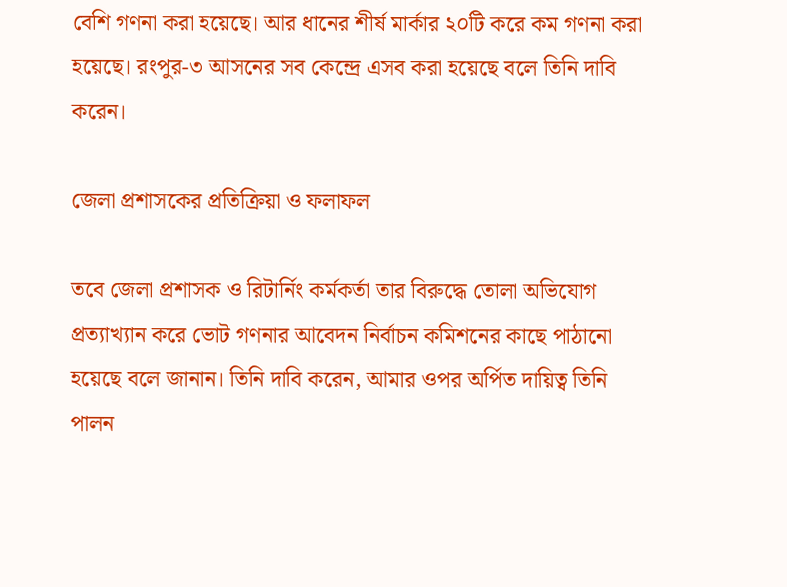বেশি গণনা করা হয়েছে। আর ধানের শীর্ষ মার্কার ২০টি করে কম গণনা করা হয়েছে। রংপুর-৩ আসনের সব কেন্দ্রে এসব করা হয়েছে বলে তিনি দাবি করেন।

জেলা প্রশাসকের প্রতিক্রিয়া ও ফলাফল

তবে জেলা প্রশাসক ও রিটার্নিং কর্মকর্তা তার বিরুদ্ধে তোলা অভিযোগ প্রত্যাখ্যান করে ভোট গণনার আবেদন নির্বাচন কমিশনের কাছে পাঠানো হয়েছে বলে জানান। তিনি দাবি করেন, আমার ওপর অর্পিত দায়িত্ব তিনি পালন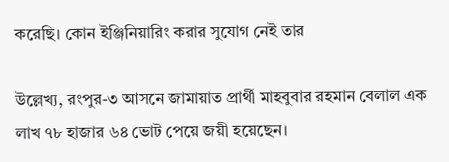করেছি। কোন ইঞ্জিনিয়ারিং করার সুযোগ নেই তার

উল্লেখ্য, রংপুর-৩ আসনে জামায়াত প্রার্থী মাহবুবার রহমান বেলাল এক লাখ ৭৮ হাজার ৬৪ ভোট পেয়ে জয়ী হয়েছেন।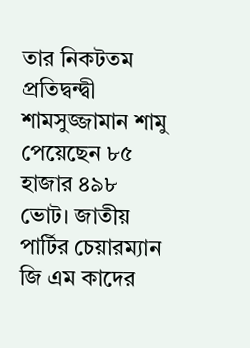তার নিকটতম প্রতিদ্বন্দ্বী শামসুজ্জামান শামু পেয়েছেন ৮৫ হাজার ৪৯৮ ভোট। জাতীয় পার্টির চেয়ারম্যান জি এম কাদের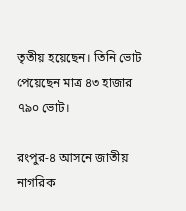তৃতীয় হয়েছেন। তিনি ভোট পেয়েছেন মাত্র ৪৩ হাজার ৭৯০ ভোট।

রংপুর-৪ আসনে জাতীয় নাগরিক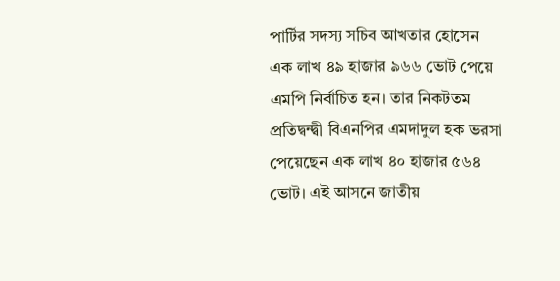পার্টির সদস্য সচিব আখতার হোসেন এক লাখ ৪৯ হাজার ৯৬৬ ভোট পেয়ে এমপি নির্বাচিত হন। তার নিকটতম প্রতিদ্বন্দ্বী বিএনপির এমদাদুল হক ভরসা পেয়েছেন এক লাখ ৪০ হাজার ৫৬৪ ভোট। এই আসনে জাতীয়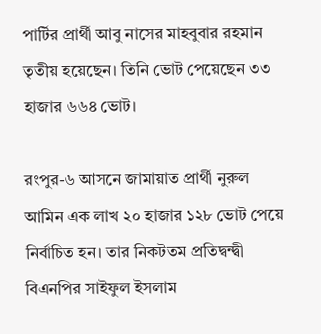পার্টির প্রার্থী আবু নাসের মাহবুবার রহমান তৃতীয় হয়েছেন। তিনি ভোট পেয়েছেন ৩৩ হাজার ৬৬৪ ভোট।

রংপুর-৬ আসনে জামায়াত প্রার্থী নুরুল আমিন এক লাখ ২০ হাজার ১২৮ ভোট পেয়ে নির্বাচিত হন। তার নিকটতম প্রতিদ্বন্দ্বী বিএনপির সাইফুল ইসলাম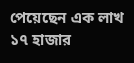পেয়েছেন এক লাখ ১৭ হাজার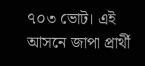৭০৩ ভোট। এই আসনে জাপা প্রার্থী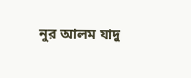নুর আলম যাদু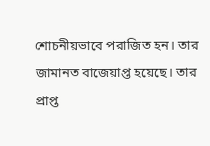শোচনীয়ভাবে পরাজিত হন। তার জামানত বাজেয়াপ্ত হয়েছে। তার প্রাপ্ত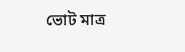ভোট মাত্র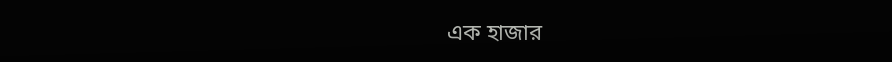এক হাজার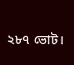২৮৭ ভোট।